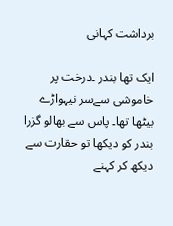برداشت کہانی

ایک تھا بندر ۔درخت پر خاموشی سےسر نیہواڑے بیٹھا تھا۔ پاس سے بھالو گزرا بندر کو دیکھا تو حقارت سے دیکھ کر کہنے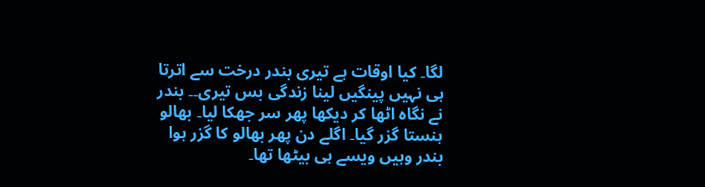لگا۔ کیا اوقات ہے تیری بندر درخت سے اترتا ہی نہیں پینگیں لینا زندگی بس تیری۔۔ بندر نے نگاہ اٹھا کر دیکھا پھر سر جھکا لیا۔ بھالو ہنستا گزر گیا۔ اگلے دن پھر بھالو کا گزر ہوا بندر وہیں ویسے ہی بیٹھا تھا۔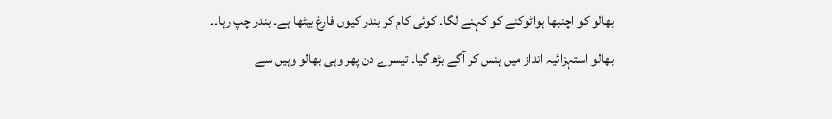بھالو کو اچنبھا ہواٹوکنے کو کہنے لگا۔ کوئی کام کر بندر کیوں فارغ بیٹھا ہے۔ بندر چپ رہا۔۔ بھالو استہزائیہ انداز میں ہنس کر آگے بڑھ گیا۔ تیسرے دن پھر وہی بھالو وہیں سے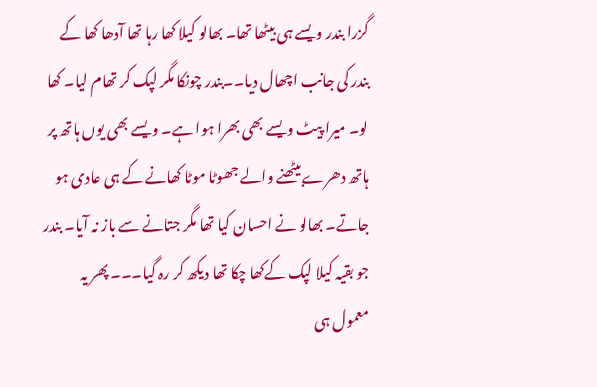گزرا بندر ویسے ہی بیٹھا تھا۔ بھالو کیلا کھا رہا تھا آدھا کھا کے بندر کی جانب اچھال دیا۔۔بندر چونکا مگر لپک کر تھام لیا۔ کھا لو۔ میرا پیٹ ویسے بھی بھرا ہوا ہے۔ ویسے بھی یوں ہاتھ پر ہاتھ دھرےبیٹھنے والے جھوٹا موٹا کھانے کے ہی عادی ہو جاتے۔ بھالو نے احسان کیا تھا مگر جتانے سے باز نہ آیا۔ بندر جو بقیہ کیلا لپک کےکھا چکا تھا دیکھ کر رہ گیا۔۔۔ پھر یہ معمول ہی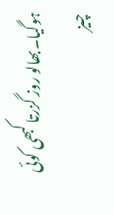ہوگیا۔بھالو روز گزرتا کبھی کوئی چیز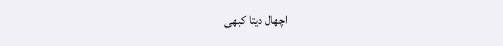اچھال دیتا کبھی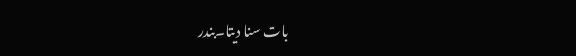بات سنا دیتا۔بندر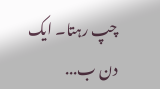چپ رہتا۔ ایک دن ب...